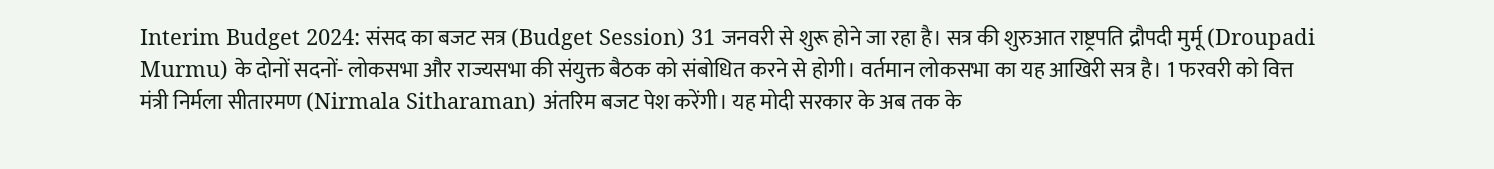Interim Budget 2024: संसद का बजट सत्र (Budget Session) 31 जनवरी से शुरू होने जा रहा है। सत्र की शुरुआत राष्ट्रपति द्रौपदी मुर्मू (Droupadi Murmu) के दोनों सदनों- लोकसभा और राज्यसभा की संयुक्त बैठक को संबोधित करने से होगी। वर्तमान लोकसभा का यह आखिरी सत्र है। 1 फरवरी को वित्त मंत्री निर्मला सीतारमण (Nirmala Sitharaman) अंतरिम बजट पेश करेंगी। यह मोदी सरकार के अब तक के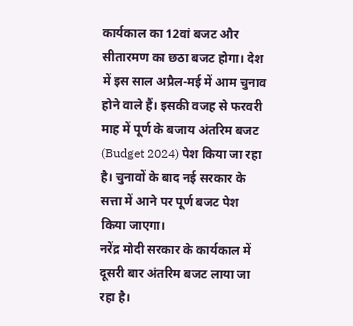कार्यकाल का 12वां बजट और सीतारमण का छठा बजट होगा। देश में इस साल अप्रैल-मई में आम चुनाव होने वाले हैं। इसकी वजह से फरवरी माह में पूर्ण के बजाय अंतरिम बजट (Budget 2024) पेश किया जा रहा है। चुनावों के बाद नई सरकार के सत्ता में आने पर पूर्ण बजट पेश किया जाएगा।
नरेंद्र मोदी सरकार के कार्यकाल में दूसरी बार अंतरिम बजट लाया जा रहा है।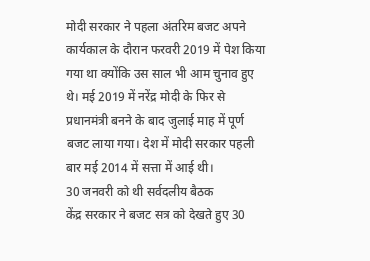मोदी सरकार ने पहला अंतरिम बजट अपने कार्यकाल के दौरान फरवरी 2019 में पेश किया गया था क्योंकि उस साल भी आम चुनाव हुए थे। मई 2019 में नरेंद्र मोदी के फिर से प्रधानमंत्री बनने के बाद जुलाई माह में पूर्ण बजट लाया गया। देश में मोदी सरकार पहली बार मई 2014 में सत्ता में आई थी।
30 जनवरी को थी सर्वदलीय बैठक
केंद्र सरकार ने बजट सत्र को देखते हुए 30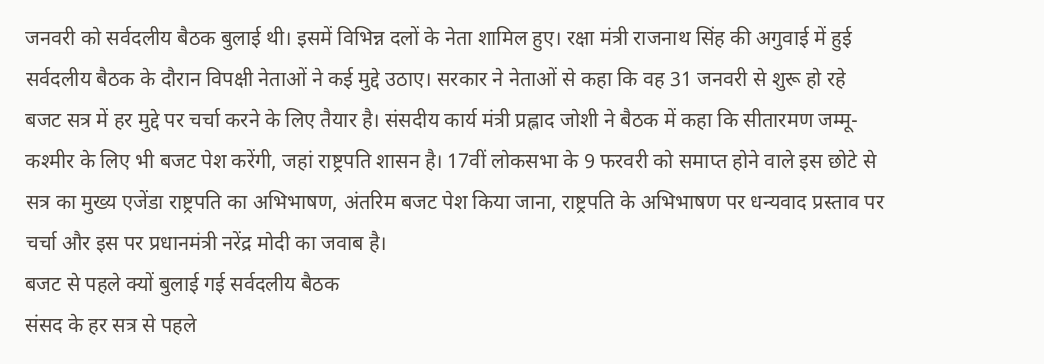जनवरी को सर्वदलीय बैठक बुलाई थी। इसमें विभिन्न दलों के नेता शामिल हुए। रक्षा मंत्री राजनाथ सिंह की अगुवाई में हुई सर्वदलीय बैठक के दौरान विपक्षी नेताओं ने कई मुद्दे उठाए। सरकार ने नेताओं से कहा कि वह 31 जनवरी से शुरू हो रहे बजट सत्र में हर मुद्दे पर चर्चा करने के लिए तैयार है। संसदीय कार्य मंत्री प्रह्लाद जोशी ने बैठक में कहा कि सीतारमण जम्मू-कश्मीर के लिए भी बजट पेश करेंगी, जहां राष्ट्रपति शासन है। 17वीं लोकसभा के 9 फरवरी को समाप्त होने वाले इस छोटे से सत्र का मुख्य एजेंडा राष्ट्रपति का अभिभाषण, अंतरिम बजट पेश किया जाना, राष्ट्रपति के अभिभाषण पर धन्यवाद प्रस्ताव पर चर्चा और इस पर प्रधानमंत्री नरेंद्र मोदी का जवाब है।
बजट से पहले क्यों बुलाई गई सर्वदलीय बैठक
संसद के हर सत्र से पहले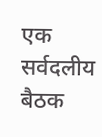एक सर्वदलीय बैठक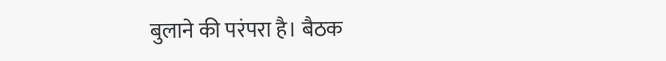बुलाने की परंपरा है। बैठक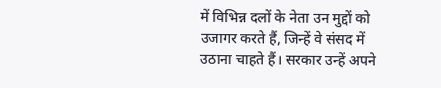में विभिन्न दलों के नेता उन मुद्दों को उजागर करते हैं, जिन्हें वे संसद में उठाना चाहते हैं। सरकार उन्हें अपने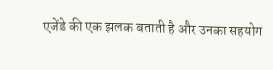एजेंडे की एक झलक बताती है और उनका सहयोग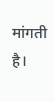मांगती है।